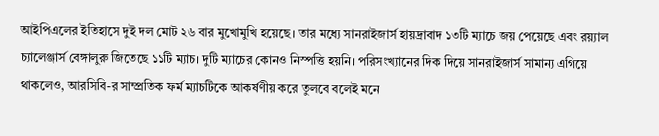আইপিএলের ইতিহাসে দুই দল মোট ২৬ বার মুখোমুখি হয়েছে। তার মধ্যে সানরাইজার্স হায়দ্রাবাদ ১৩টি ম্যাচে জয় পেয়েছে এবং রয়্যাল চ্যালেঞ্জার্স বেঙ্গালুরু জিতেছে ১১টি ম্যাচ। দুটি ম্যাচের কোনও নিস্পত্তি হয়নি। পরিসংখ্যানের দিক দিয়ে সানরাইজার্স সামান্য এগিয়ে থাকলেও, আরসিবি-র সাম্প্রতিক ফর্ম ম্যাচটিকে আকর্ষণীয় করে তুলবে বলেই মনে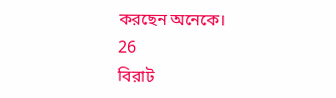করছেন অনেকে।
26
বিরাট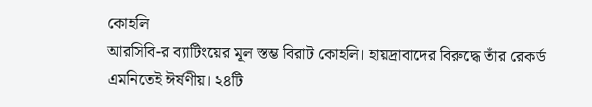কোহলি
আরসিবি-র ব্যাটিংয়ের মূল স্তম্ভ বিরাট কোহলি। হায়দ্রাবাদের বিরুদ্ধে তাঁর রেকর্ড এমনিতেই ঈর্ষণীয়। ২৪টি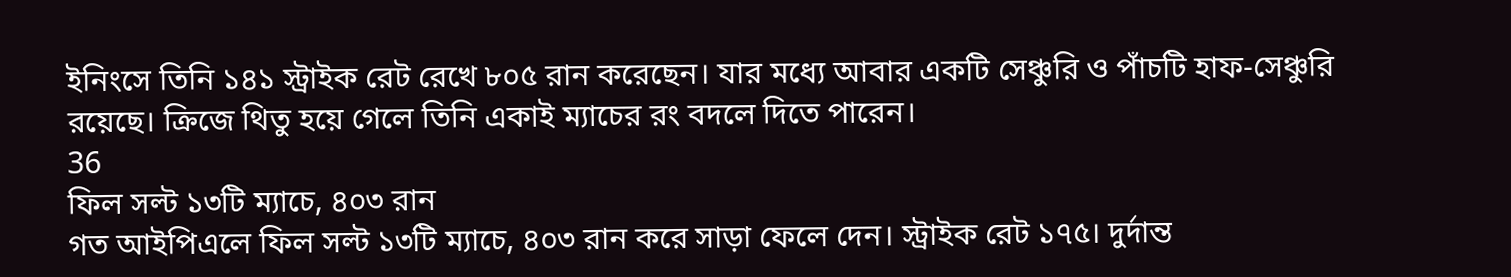ইনিংসে তিনি ১৪১ স্ট্রাইক রেট রেখে ৮০৫ রান করেছেন। যার মধ্যে আবার একটি সেঞ্চুরি ও পাঁচটি হাফ-সেঞ্চুরি রয়েছে। ক্রিজে থিতু হয়ে গেলে তিনি একাই ম্যাচের রং বদলে দিতে পারেন।
36
ফিল সল্ট ১৩টি ম্যাচে, ৪০৩ রান
গত আইপিএলে ফিল সল্ট ১৩টি ম্যাচে, ৪০৩ রান করে সাড়া ফেলে দেন। স্ট্রাইক রেট ১৭৫। দুর্দান্ত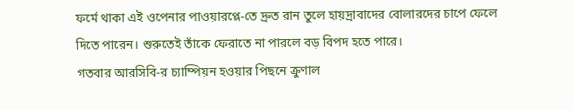ফর্মে থাকা এই ওপেনার পাওয়ারপ্লে-তে দ্রুত রান তুলে হায়দ্রাবাদের বোলারদের চাপে ফেলে দিতে পারেন। শুরুতেই তাঁকে ফেরাতে না পারলে বড় বিপদ হতে পারে।
গতবার আরসিবি-র চ্যাম্পিয়ন হওয়ার পিছনে ক্রুণাল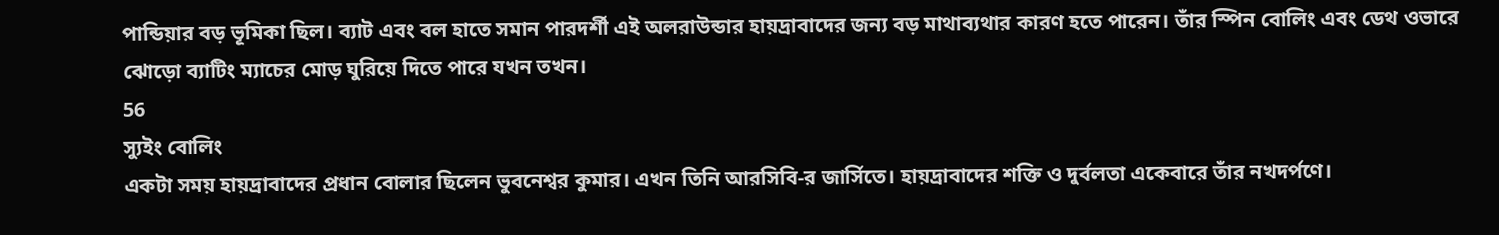পান্ডিয়ার বড় ভূমিকা ছিল। ব্যাট এবং বল হাতে সমান পারদর্শী এই অলরাউন্ডার হায়দ্রাবাদের জন্য বড় মাথাব্যথার কারণ হতে পারেন। তাঁর স্পিন বোলিং এবং ডেথ ওভারে ঝোড়ো ব্যাটিং ম্যাচের মোড় ঘুরিয়ে দিতে পারে যখন তখন।
56
স্যুইং বোলিং
একটা সময় হায়দ্রাবাদের প্রধান বোলার ছিলেন ভুবনেশ্বর কুমার। এখন তিনি আরসিবি-র জার্সিতে। হায়দ্রাবাদের শক্তি ও দুর্বলতা একেবারে তাঁর নখদর্পণে।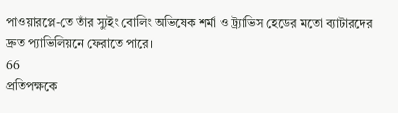পাওয়ারপ্লে-তে তাঁর স্যুইং বোলিং অভিষেক শর্মা ও ট্র্যাভিস হেডের মতো ব্যাটারদের দ্রুত প্যাভিলিয়নে ফেরাতে পারে।
66
প্রতিপক্ষকে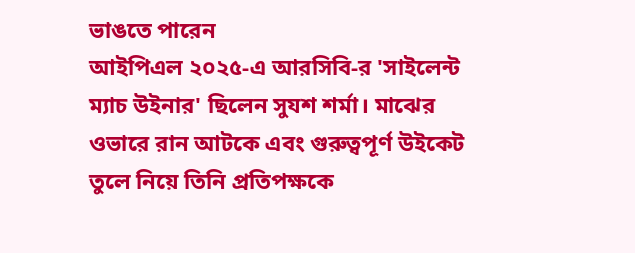ভাঙতে পারেন
আইপিএল ২০২৫-এ আরসিবি-র 'সাইলেন্ট ম্যাচ উইনার' ছিলেন সুযশ শর্মা। মাঝের ওভারে রান আটকে এবং গুরুত্বপূর্ণ উইকেট তুলে নিয়ে তিনি প্রতিপক্ষকে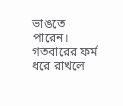ভাঙতে পারেন। গতবারের ফর্ম ধরে রাখলে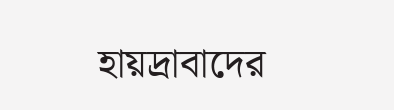হায়দ্রাবাদের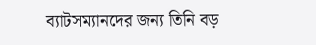ব্যাটসম্যানদের জন্য তিনি বড়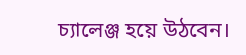চ্যালেঞ্জ হয়ে উঠবেন।